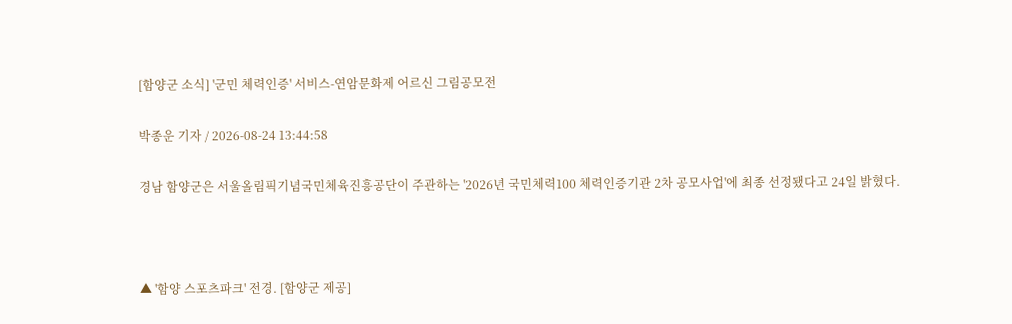[함양군 소식] '군민 체력인증' 서비스-연암문화제 어르신 그림공모전

박종운 기자 / 2026-08-24 13:44:58

경남 함양군은 서울올림픽기념국민체육진흥공단이 주관하는 '2026년 국민체력100 체력인증기관 2차 공모사업'에 최종 선정됐다고 24일 밝혔다.



▲ '함양 스포츠파크' 전경. [함양군 제공]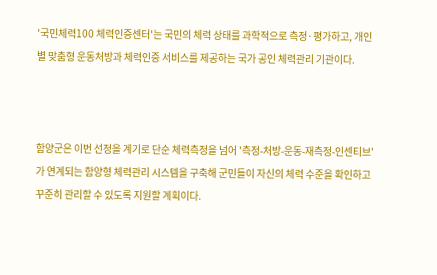'국민체력100 체력인증센터'는 국민의 체력 상태를 과학적으로 측정·평가하고, 개인별 맞춤형 운동처방과 체력인증 서비스를 제공하는 국가 공인 체력관리 기관이다.



함양군은 이번 선정을 계기로 단순 체력측정을 넘어 '측정-처방-운동-재측정-인센티브'가 연계되는 함양형 체력관리 시스템을 구축해 군민들이 자신의 체력 수준을 확인하고 꾸준히 관리할 수 있도록 지원할 계획이다.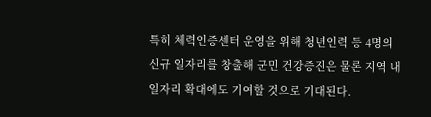특히 체력인증센터 운영을 위해 청년인력 등 4명의 신규 일자리를 창출해 군민 건강증진은 물론 지역 내 일자리 확대에도 기여할 것으로 기대된다.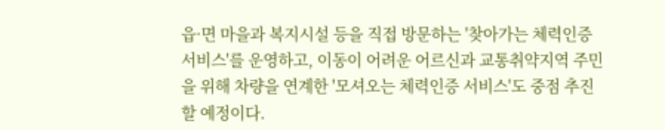읍·면 마을과 복지시설 등을 직접 방문하는 '찾아가는 체력인증 서비스'를 운영하고, 이동이 어려운 어르신과 교통취약지역 주민을 위해 차량을 연계한 '모셔오는 체력인증 서비스'도 중점 추진할 예정이다.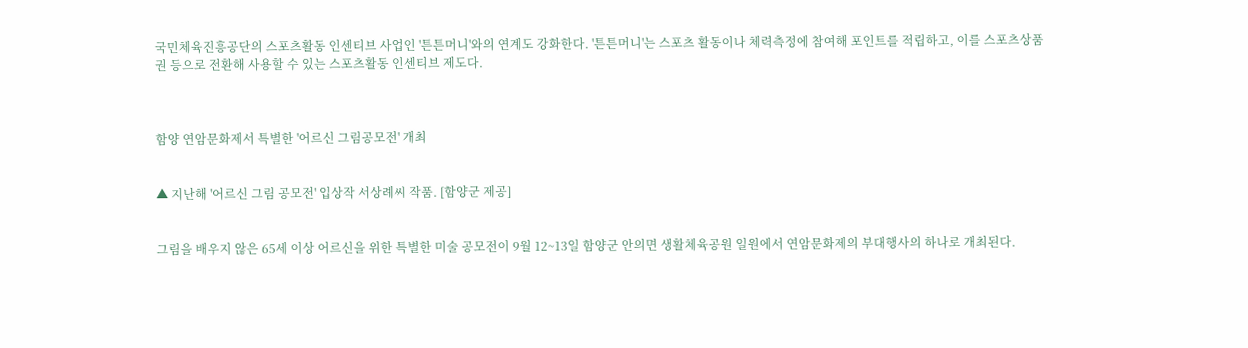국민체육진흥공단의 스포츠활동 인센티브 사업인 '튼튼머니'와의 연계도 강화한다. '튼튼머니'는 스포츠 활동이나 체력측정에 참여해 포인트를 적립하고, 이를 스포츠상품권 등으로 전환해 사용할 수 있는 스포츠활동 인센티브 제도다.



함양 연암문화제서 특별한 '어르신 그림공모전' 개최


▲ 지난해 '어르신 그림 공모전' 입상작 서상례씨 작품. [함양군 제공]


그림을 배우지 않은 65세 이상 어르신을 위한 특별한 미술 공모전이 9월 12~13일 함양군 안의면 생활체육공원 일원에서 연암문화제의 부대행사의 하나로 개최된다.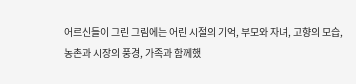어르신들이 그린 그림에는 어린 시절의 기억, 부모와 자녀, 고향의 모습, 농촌과 시장의 풍경, 가족과 함께했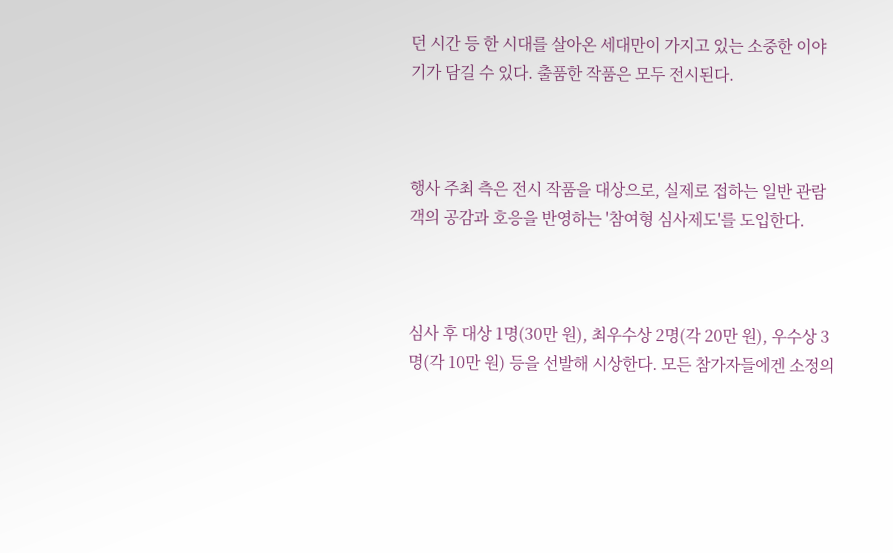던 시간 등 한 시대를 살아온 세대만이 가지고 있는 소중한 이야기가 담길 수 있다. 출품한 작품은 모두 전시된다.



행사 주최 측은 전시 작품을 대상으로, 실제로 접하는 일반 관람객의 공감과 호응을 반영하는 '참여형 심사제도'를 도입한다.



심사 후 대상 1명(30만 원), 최우수상 2명(각 20만 원), 우수상 3명(각 10만 원) 등을 선발해 시상한다. 모든 참가자들에겐 소정의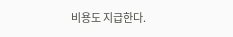비용도 지급한다.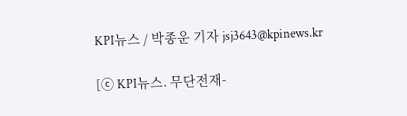KPI뉴스 / 박종운 기자 jsj3643@kpinews.kr

[ⓒ KPI뉴스. 무단전재-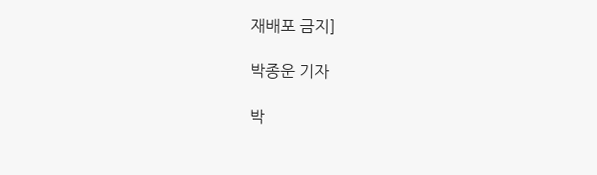재배포 금지]

박종운 기자

박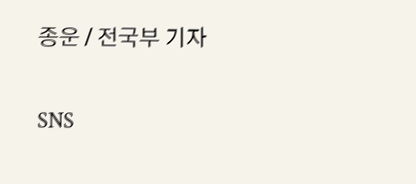종운 / 전국부 기자

SNS